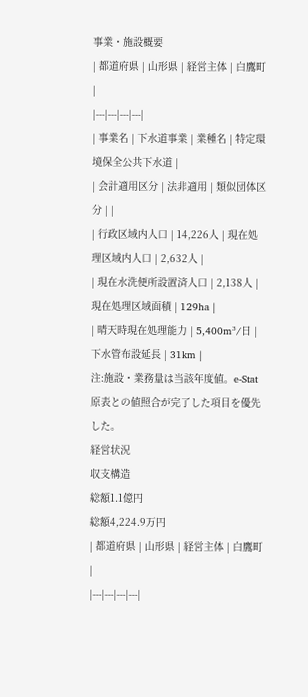事業・施設概要
| 都道府県 | 山形県 | 経営主体 | 白鷹町 |
|---|---|---|---|
| 事業名 | 下水道事業 | 業種名 | 特定環境保全公共下水道 |
| 会計適用区分 | 法非適用 | 類似団体区分 | |
| 行政区域内人口 | 14,226人 | 現在処理区域内人口 | 2,632人 |
| 現在水洗便所設置済人口 | 2,138人 | 現在処理区域面積 | 129ha |
| 晴天時現在処理能力 | 5,400m³/日 | 下水管布設延長 | 31km |
注:施設・業務量は当該年度値。e-Stat原表との値照合が完了した項目を優先した。
経営状況
収支構造
総額1.1億円
総額4,224.9万円
| 都道府県 | 山形県 | 経営主体 | 白鷹町 |
|---|---|---|---|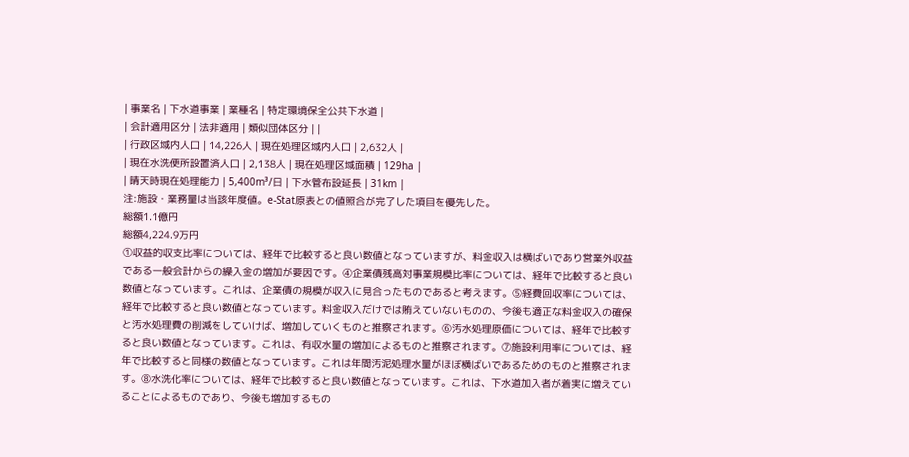| 事業名 | 下水道事業 | 業種名 | 特定環境保全公共下水道 |
| 会計適用区分 | 法非適用 | 類似団体区分 | |
| 行政区域内人口 | 14,226人 | 現在処理区域内人口 | 2,632人 |
| 現在水洗便所設置済人口 | 2,138人 | 現在処理区域面積 | 129ha |
| 晴天時現在処理能力 | 5,400m³/日 | 下水管布設延長 | 31km |
注:施設・業務量は当該年度値。e-Stat原表との値照合が完了した項目を優先した。
総額1.1億円
総額4,224.9万円
①収益的収支比率については、経年で比較すると良い数値となっていますが、料金収入は横ばいであり営業外収益である一般会計からの繰入金の増加が要因です。④企業債残高対事業規模比率については、経年で比較すると良い数値となっています。これは、企業債の規模が収入に見合ったものであると考えます。⑤経費回収率については、経年で比較すると良い数値となっています。料金収入だけでは賄えていないものの、今後も適正な料金収入の確保と汚水処理費の削減をしていけば、増加していくものと推察されます。⑥汚水処理原価については、経年で比較すると良い数値となっています。これは、有収水量の増加によるものと推察されます。⑦施設利用率については、経年で比較すると同様の数値となっています。これは年間汚泥処理水量がほぼ横ばいであるためのものと推察されます。⑧水洗化率については、経年で比較すると良い数値となっています。これは、下水道加入者が着実に増えていることによるものであり、今後も増加するもの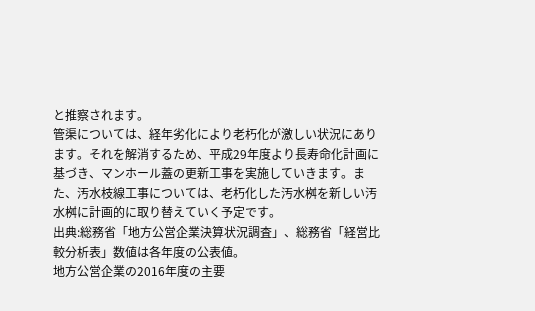と推察されます。
管渠については、経年劣化により老朽化が激しい状況にあります。それを解消するため、平成29年度より長寿命化計画に基づき、マンホール蓋の更新工事を実施していきます。また、汚水枝線工事については、老朽化した汚水桝を新しい汚水桝に計画的に取り替えていく予定です。
出典:総務省「地方公営企業決算状況調査」、総務省「経営比較分析表」数値は各年度の公表値。
地方公営企業の2016年度の主要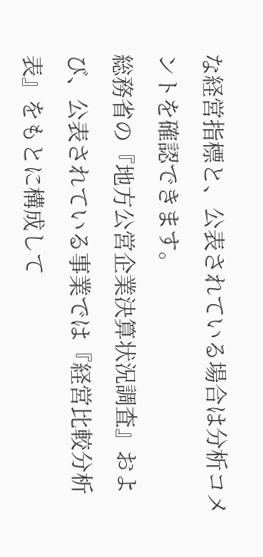な経営指標と、公表されている場合は分析コメントを確認できます。
総務省の『地方公営企業決算状況調査』および、公表されている事業では『経営比較分析表』をもとに構成して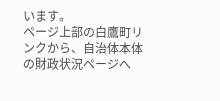います。
ページ上部の白鷹町リンクから、自治体本体の財政状況ページへ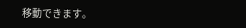移動できます。